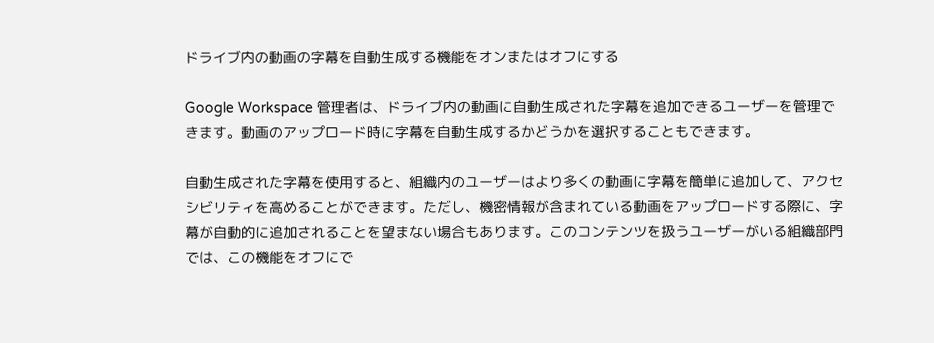ドライブ内の動画の字幕を自動生成する機能をオンまたはオフにする

Google Workspace 管理者は、ドライブ内の動画に自動生成された字幕を追加できるユーザーを管理できます。動画のアップロード時に字幕を自動生成するかどうかを選択することもできます。

自動生成された字幕を使用すると、組織内のユーザーはより多くの動画に字幕を簡単に追加して、アクセシビリティを高めることができます。ただし、機密情報が含まれている動画をアップロードする際に、字幕が自動的に追加されることを望まない場合もあります。このコンテンツを扱うユーザーがいる組織部門では、この機能をオフにで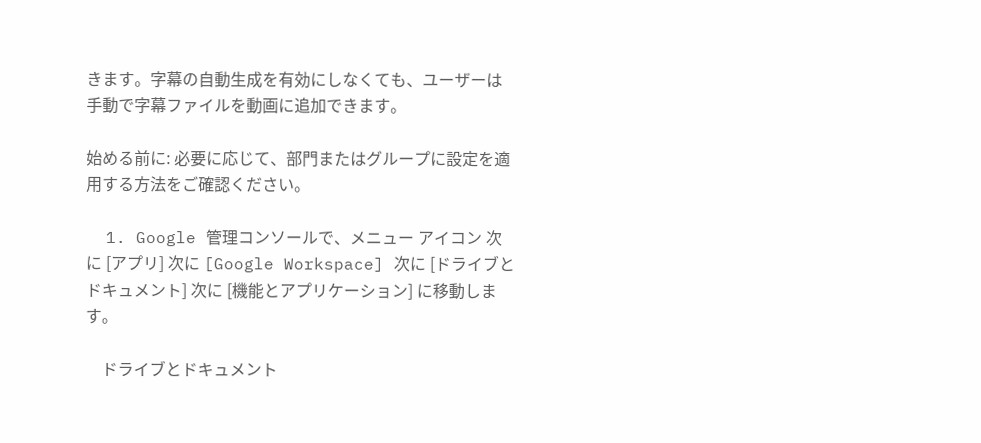きます。字幕の自動生成を有効にしなくても、ユーザーは手動で字幕ファイルを動画に追加できます。

始める前に: 必要に応じて、部門またはグループに設定を適用する方法をご確認ください。

  1. Google 管理コンソールで、メニュー アイコン 次に [アプリ] 次に [Google Workspace] 次に [ドライブとドキュメント] 次に [機能とアプリケーション] に移動します。

    ドライブとドキュメント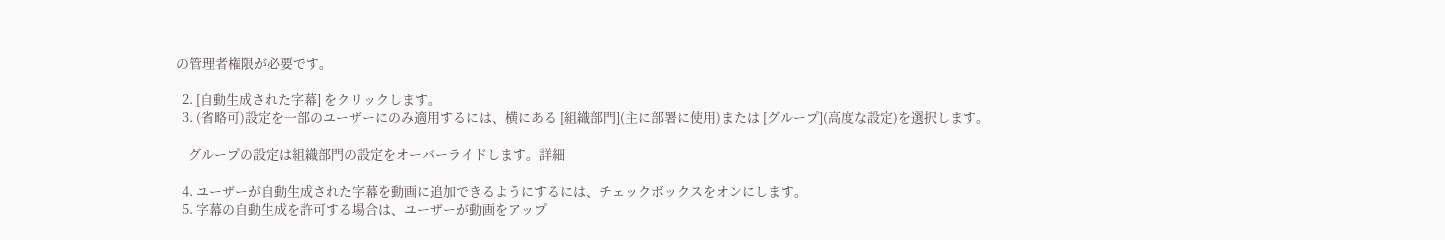の管理者権限が必要です。

  2. [自動生成された字幕] をクリックします。
  3. (省略可)設定を一部のユーザーにのみ適用するには、横にある [組織部門](主に部署に使用)または [グループ](高度な設定)を選択します。

    グループの設定は組織部門の設定をオーバーライドします。詳細

  4. ユーザーが自動生成された字幕を動画に追加できるようにするには、チェックボックスをオンにします。
  5. 字幕の自動生成を許可する場合は、ユーザーが動画をアップ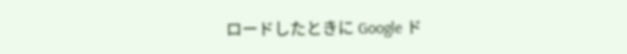ロードしたときに Google ド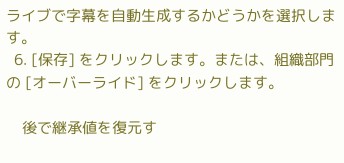ライブで字幕を自動生成するかどうかを選択します。
  6. [保存] をクリックします。または、組織部門の [オーバーライド] をクリックします。

    後で継承値を復元す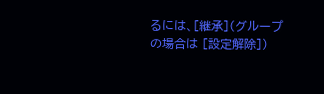るには、[継承](グループの場合は [設定解除])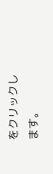をクリックします。